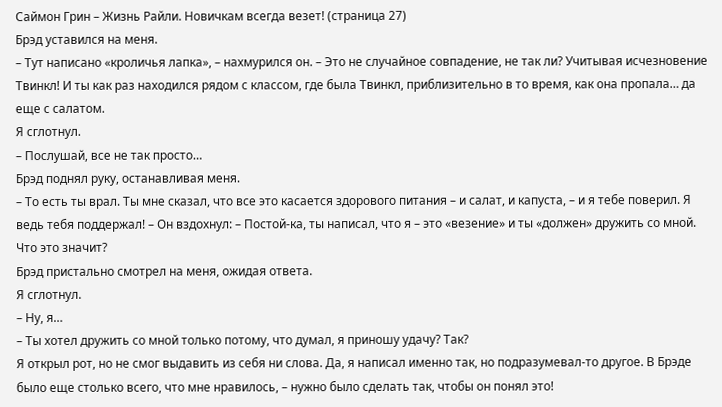Саймон Грин – Жизнь Райли. Новичкам всегда везет! (страница 27)
Брэд уставился на меня.
– Тут написано «кроличья лапка», – нахмурился он. – Это не случайное совпадение, не так ли? Учитывая исчезновение Твинкл! И ты как раз находился рядом с классом, где была Твинкл, приблизительно в то время, как она пропала… да еще с салатом.
Я сглотнул.
– Послушай, все не так просто…
Брэд поднял руку, останавливая меня.
– То есть ты врал. Ты мне сказал, что все это касается здорового питания – и салат, и капуста, – и я тебе поверил. Я ведь тебя поддержал! – Он вздохнул: – Постой-ка, ты написал, что я – это «везение» и ты «должен» дружить со мной. Что это значит?
Брэд пристально смотрел на меня, ожидая ответа.
Я сглотнул.
– Ну, я…
– Ты хотел дружить со мной только потому, что думал, я приношу удачу? Так?
Я открыл рот, но не смог выдавить из себя ни слова. Да, я написал именно так, но подразумевал-то другое. В Брэде было еще столько всего, что мне нравилось, – нужно было сделать так, чтобы он понял это!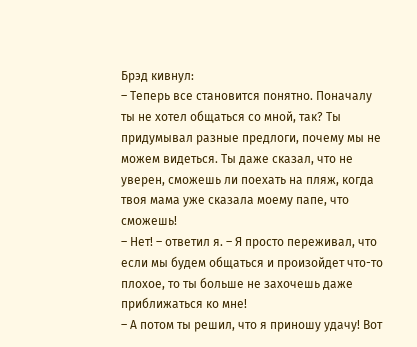Брэд кивнул:
– Теперь все становится понятно. Поначалу ты не хотел общаться со мной, так? Ты придумывал разные предлоги, почему мы не можем видеться. Ты даже сказал, что не уверен, сможешь ли поехать на пляж, когда твоя мама уже сказала моему папе, что сможешь!
– Нет! – ответил я. – Я просто переживал, что если мы будем общаться и произойдет что-то плохое, то ты больше не захочешь даже приближаться ко мне!
– А потом ты решил, что я приношу удачу! Вот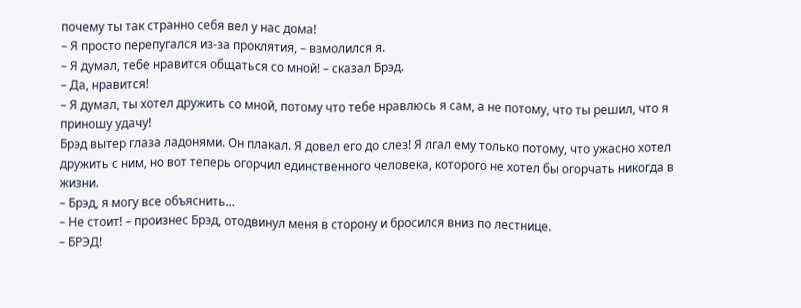почему ты так странно себя вел у нас дома!
– Я просто перепугался из-за проклятия, – взмолился я.
– Я думал, тебе нравится общаться со мной! – сказал Брэд.
– Да, нравится!
– Я думал, ты хотел дружить со мной, потому что тебе нравлюсь я сам, а не потому, что ты решил, что я приношу удачу!
Брэд вытер глаза ладонями. Он плакал. Я довел его до слез! Я лгал ему только потому, что ужасно хотел дружить с ним, но вот теперь огорчил единственного человека, которого не хотел бы огорчать никогда в жизни.
– Брэд, я могу все объяснить…
– Не стоит! – произнес Брэд, отодвинул меня в сторону и бросился вниз по лестнице.
– БРЭД!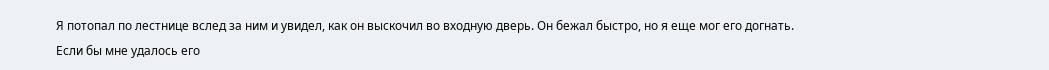Я потопал по лестнице вслед за ним и увидел, как он выскочил во входную дверь. Он бежал быстро, но я еще мог его догнать. Если бы мне удалось его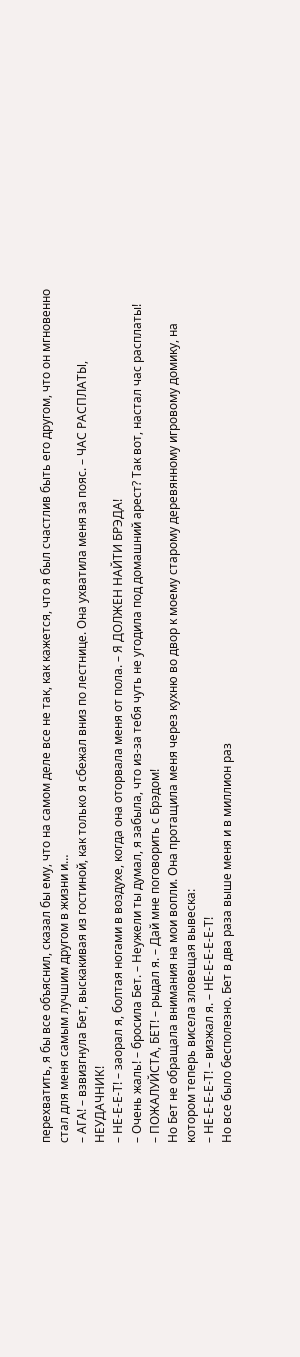перехватить, я бы все объяснил, сказал бы ему, что на самом деле все не так, как кажется, что я был счастлив быть его другом, что он мгновенно стал для меня самым лучшим другом в жизни и…
– АГА! – взвизгнула Бет, выскакивая из гостиной, как только я сбежал вниз по лестнице. Она ухватила меня за пояс. – ЧАС РАСПЛАТЫ, НЕУДАЧНИК!
– НЕ-Е-Е-Т! – заорал я, болтая ногами в воздухе, когда она оторвала меня от пола. – Я ДОЛЖЕН НАЙТИ БРЭДА!
– Очень жаль! – бросила Бет. – Неужели ты думал, я забыла, что из-за тебя чуть не угодила под домашний арест? Так вот, настал час расплаты!
– ПОЖАЛУЙСТА, БЕТ! – рыдал я. – Дай мне поговорить с Брэдом!
Но Бет не обращала внимания на мои вопли. Она протащила меня через кухню во двор к моему старому деревянному игровому домику, на котором теперь висела зловещая вывеска:
– НЕ-Е-Е-Е-Т! – визжал я. – НЕ-Е-Е-Е-Е-Т!
Но все было бесполезно. Бет в два раза выше меня и в миллион раз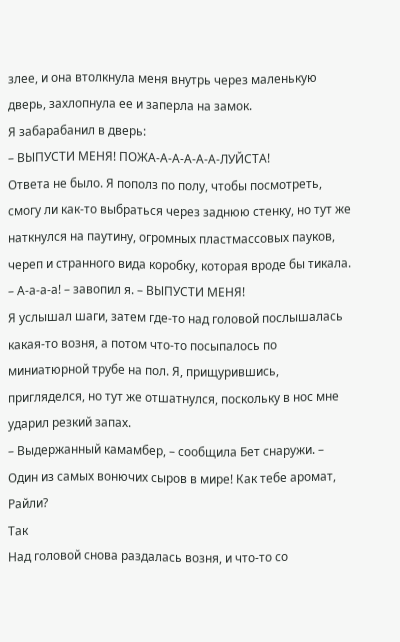злее, и она втолкнула меня внутрь через маленькую дверь, захлопнула ее и заперла на замок.
Я забарабанил в дверь:
– ВЫПУСТИ МЕНЯ! ПОЖА-А-А-А-А-А-ЛУЙСТА!
Ответа не было. Я пополз по полу, чтобы посмотреть, смогу ли как-то выбраться через заднюю стенку, но тут же наткнулся на паутину, огромных пластмассовых пауков, череп и странного вида коробку, которая вроде бы тикала.
– А-а-а-а! – завопил я. – ВЫПУСТИ МЕНЯ!
Я услышал шаги, затем где-то над головой послышалась какая-то возня, а потом что-то посыпалось по миниатюрной трубе на пол. Я, прищурившись, пригляделся, но тут же отшатнулся, поскольку в нос мне ударил резкий запах.
– Выдержанный камамбер, – сообщила Бет снаружи. – Один из самых вонючих сыров в мире! Как тебе аромат, Райли?
Так
Над головой снова раздалась возня, и что-то со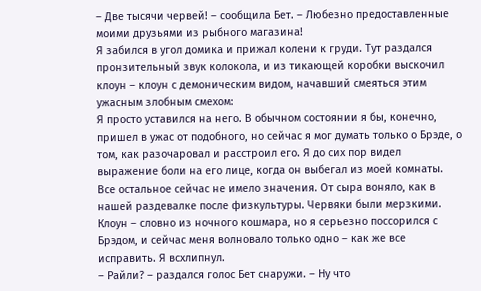– Две тысячи червей! – сообщила Бет. – Любезно предоставленные моими друзьями из рыбного магазина!
Я забился в угол домика и прижал колени к груди. Тут раздался пронзительный звук колокола, и из тикающей коробки выскочил клоун – клоун с демоническим видом, начавший смеяться этим ужасным злобным смехом:
Я просто уставился на него. В обычном состоянии я бы, конечно, пришел в ужас от подобного, но сейчас я мог думать только о Брэде, о том, как разочаровал и расстроил его. Я до сих пор видел выражение боли на его лице, когда он выбегал из моей комнаты. Все остальное сейчас не имело значения. От сыра воняло, как в нашей раздевалке после физкультуры. Червяки были мерзкими. Клоун – словно из ночного кошмара, но я серьезно поссорился с Брэдом, и сейчас меня волновало только одно – как же все исправить. Я всхлипнул.
– Райли? – раздался голос Бет снаружи. – Ну что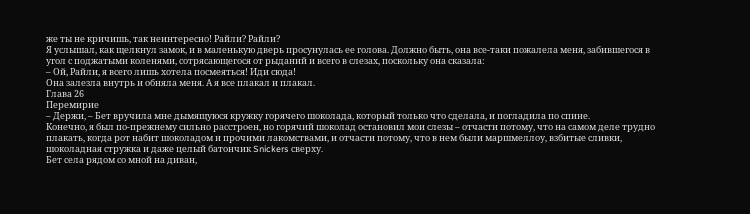же ты не кричишь, так неинтересно! Райли? Райли?
Я услышал, как щелкнул замок, и в маленькую дверь просунулась ее голова. Должно быть, она все-таки пожалела меня, забившегося в угол с поджатыми коленями, сотрясающегося от рыданий и всего в слезах, поскольку она сказала:
– Ой, Райли, я всего лишь хотела посмеяться! Иди сюда!
Она залезла внутрь и обняла меня. А я все плакал и плакал.
Глава 26
Перемирие
– Держи, – Бет вручила мне дымящуюся кружку горячего шоколада, который только что сделала, и погладила по спине.
Конечно, я был по-прежнему сильно расстроен, но горячий шоколад остановил мои слезы – отчасти потому, что на самом деле трудно плакать, когда рот набит шоколадом и прочими лакомствами, и отчасти потому, что в нем были маршмеллоу, взбитые сливки, шоколадная стружка и даже целый батончик Snickers сверху.
Бет села рядом со мной на диван,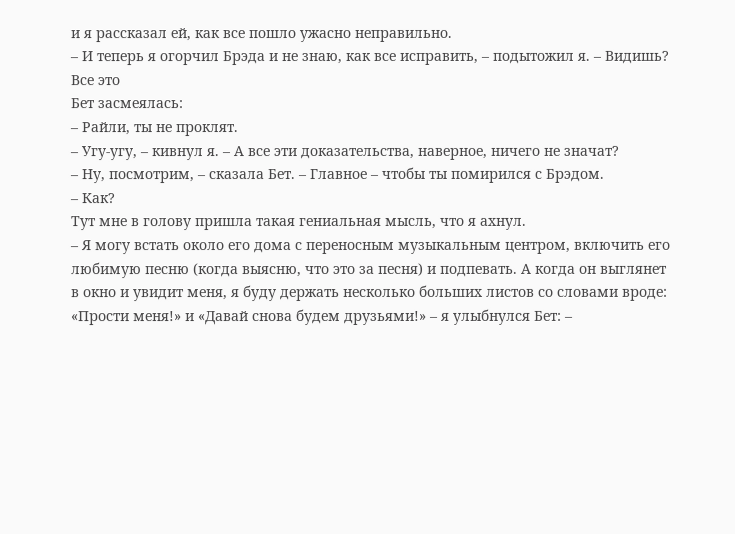и я рассказал ей, как все пошло ужасно неправильно.
– И теперь я огорчил Брэда и не знаю, как все исправить, – подытожил я. – Видишь? Все это
Бет засмеялась:
– Райли, ты не проклят.
– Угу-угу, – кивнул я. – А все эти доказательства, наверное, ничего не значат?
– Ну, посмотрим, – сказала Бет. – Главное – чтобы ты помирился с Брэдом.
– Как?
Тут мне в голову пришла такая гениальная мысль, что я ахнул.
– Я могу встать около его дома с переносным музыкальным центром, включить его любимую песню (когда выясню, что это за песня) и подпевать. А когда он выглянет в окно и увидит меня, я буду держать несколько больших листов со словами вроде: «Прости меня!» и «Давай снова будем друзьями!» – я улыбнулся Бет: –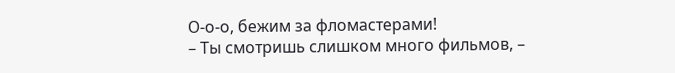О-о-о, бежим за фломастерами!
– Ты смотришь слишком много фильмов, –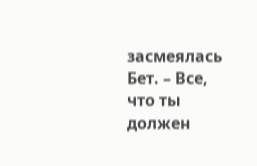засмеялась Бет. – Все, что ты должен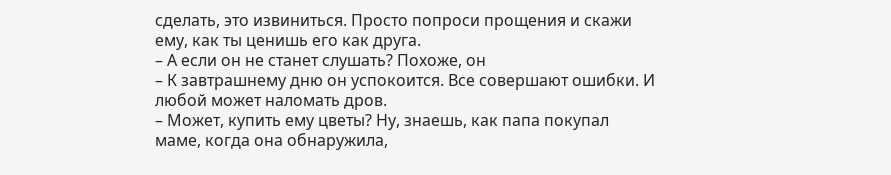сделать, это извиниться. Просто попроси прощения и скажи ему, как ты ценишь его как друга.
– А если он не станет слушать? Похоже, он
– К завтрашнему дню он успокоится. Все совершают ошибки. И любой может наломать дров.
– Может, купить ему цветы? Ну, знаешь, как папа покупал маме, когда она обнаружила,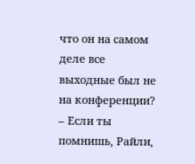что он на самом деле все выходные был не на конференции?
– Если ты помнишь, Райли,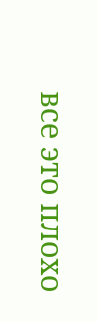все это плохо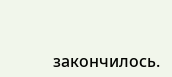закончилось.